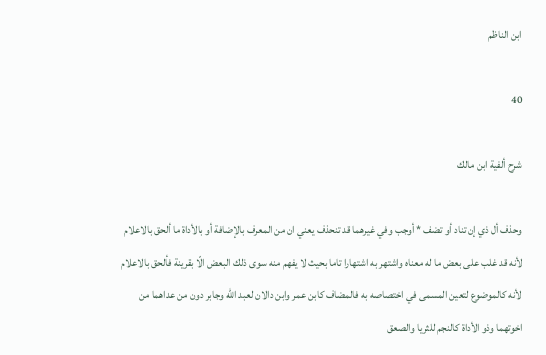ابن الناظم

40

شرح ألفية ابن مالك

وحذف أل ذي إن تناد أو تضف * أوجب وفي غيرهما قد تنحذف يعني ان من المعرف بالإضافة أو بالأداة ما ألحق بالاعلام لأنه قد غلب على بعض ما له معناه واشتهر به اشتهارا تاما بحيث لا يفهم منه سوى ذلك البعض الّا بقرينة فألحق بالاعلام لأنه كالموضوع لتعين المسمى في اختصاصه به فالمضاف كابن عمر وابن دالان لعبد اللّه وجابر دون من عداهما من اخوتهما وذو الأداة كالنجم للثريا والصعق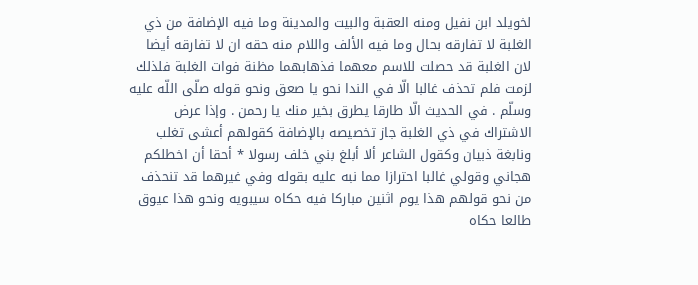لخويلد ابن نفيل ومنه العقبة والبيت والمدينة وما فيه الإضافة من ذي الغلبة لا تفارقه بحال وما فيه الألف واللام منه حقه ان لا تفارقه أيضا لان الغلبة قد حصلت للاسم معهما فذهابهما مظنة فوات الغلبة فلذلك لزمت فلم تحذف غالبا الّا في الندا نحو يا صعق ونحو قوله صلّى اللّه عليه وسلّم . في الحديث الّا طارقا يطرق بخير منك يا رحمن . وإذا عرض الاشتراك في ذي الغلبة جاز تخصيصه بالإضافة كقولهم أعشى تغلب ونابغة ذبيان وكقول الشاعر ألا أبلغ بني خلف رسولا * أحقا أن اخطلكم هجاني وقولي غالبا احترازا مما نبه عليه بقوله وفي غيرهما قد تنحذف من نحو قولهم هذا يوم اثنين مباركا فيه حكاه سيبويه ونحو هذا عيوق طالعا حكاه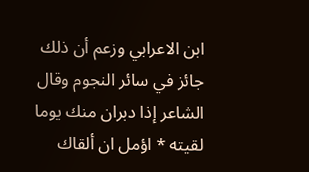ابن الاعرابي وزعم أن ذلك جائز في سائر النجوم وقال الشاعر إذا دبران منك يوما لقيته * اؤمل ان ألقاك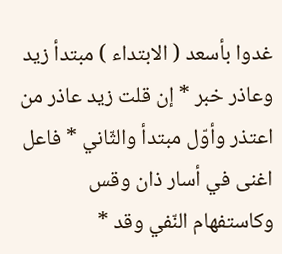غدوا بأسعد ( الابتداء ) مبتدأ زيد وعاذر خبر * إن قلت زيد عاذر من اعتذر وأوّل مبتدأ والثّاني * فاعل اغنى في أسار ذان وقس وكاستفهام النّفي وقد *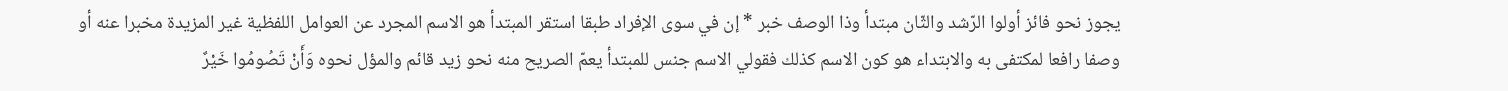يجوز نحو فائز أولوا الرّشد والثّان مبتدأ وذا الوصف خبر * إن في سوى الإفراد طبقا استقر المبتدأ هو الاسم المجرد عن العوامل اللفظية غير المزيدة مخبرا عنه أو وصفا رافعا لمكتفى به والابتداء هو كون الاسم كذلك فقولي الاسم جنس للمبتدأ يعمّ الصريح منه نحو زيد قائم والمؤل نحوه وَأَنْ تَصُومُوا خَيْرٌ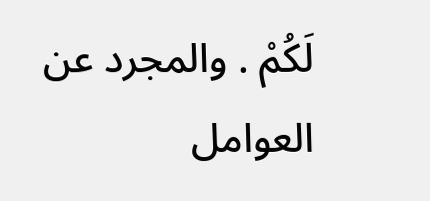لَكُمْ . والمجرد عن العوامل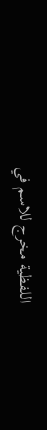اللفظية مخرج للاسم في